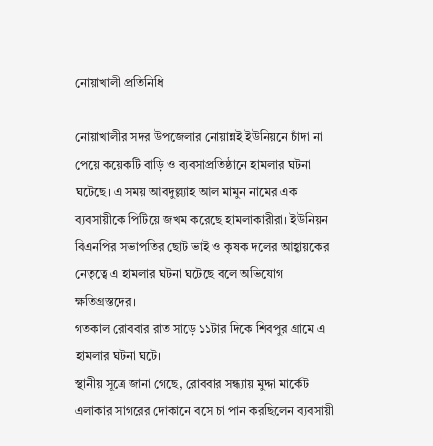নোয়াখালী প্রতিনিধি

নোয়াখালীর সদর উপজেলার নোয়ান্নই ইউনিয়নে চাঁদা না পেয়ে কয়েকটি বাড়ি ও ব্যবসাপ্রতিষ্ঠানে হামলার ঘটনা ঘটেছে। এ সময় আবদুল্ল্যাহ আল মামুন নামের এক ব্যবসায়ীকে পিটিয়ে জখম করেছে হামলাকারীরা। ইউনিয়ন বিএনপির সভাপতির ছোট ভাই ও কৃষক দলের আহ্বায়কের নেতৃত্বে এ হামলার ঘটনা ঘটেছে বলে অভিযোগ ক্ষতিগ্রস্তদের।
গতকাল রোববার রাত সাড়ে ১১টার দিকে শিবপুর গ্রামে এ হামলার ঘটনা ঘটে।
স্থানীয় সূত্রে জানা গেছে, রোববার সন্ধ্যায় মুদ্দা মার্কেট এলাকার সাগরের দোকানে বসে চা পান করছিলেন ব্যবসায়ী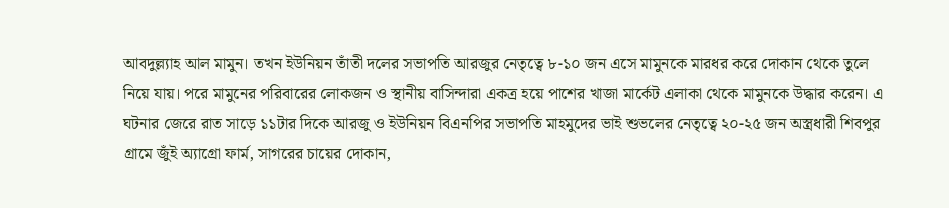আবদুল্ল্যাহ আল মামুন। তখন ইউনিয়ন তাঁতী দলের সভাপতি আরজুর নেতৃত্বে ৮-১০ জন এসে মামুনকে মারধর করে দোকান থেকে তুলে নিয়ে যায়। পরে মামুনের পরিবারের লোকজন ও স্থানীয় বাসিন্দারা একত্র হয়ে পাশের খাজা মার্কেট এলাকা থেকে মামুনকে উদ্ধার করেন। এ ঘটনার জেরে রাত সাড়ে ১১টার দিকে আরজু ও ইউনিয়ন বিএনপির সভাপতি মাহমুদের ভাই শুভলের নেতৃত্বে ২০-২৫ জন অস্ত্রধারী শিবপুর গ্রামে জুঁই অ্যাগ্রো ফার্ম, সাগরের চায়ের দোকান,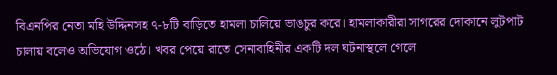বিএনপির নেতা মহি উদ্দিনসহ ৭-৮টি বাড়িতে হামলা চালিয়ে ভাঙচুর করে। হামলাকারীরা সাগরের দোকানে লুটপাট চালায় বলেও অভিযোগ ওঠে। খবর পেয়ে রাতে সেনাবাহিনীর একটি দল ঘটনাস্থলে গেলে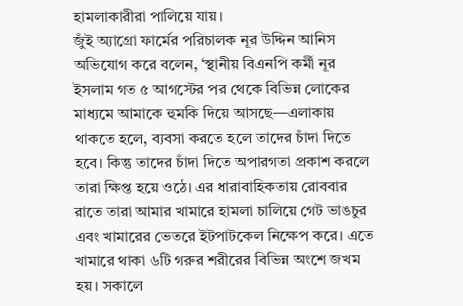হামলাকারীরা পালিয়ে যায়।
জুঁই অ্যাগ্রো ফার্মের পরিচালক নূর উদ্দিন আনিস অভিযোগ করে বলেন, ‘স্থানীয় বিএনপি কর্মী নূর ইসলাম গত ৫ আগস্টের পর থেকে বিভিন্ন লোকের মাধ্যমে আমাকে হুমকি দিয়ে আসছে—এলাকায় থাকতে হলে, ব্যবসা করতে হলে তাদের চাঁদা দিতে হবে। কিন্তু তাদের চাঁদা দিতে অপারগতা প্রকাশ করলে তারা ক্ষিপ্ত হয়ে ওঠে। এর ধারাবাহিকতায় রোববার রাতে তারা আমার খামারে হামলা চালিয়ে গেট ভাঙচুর এবং খামারের ভেতরে ইটপাটকেল নিক্ষেপ করে। এতে খামারে থাকা ৬টি গরুর শরীরের বিভিন্ন অংশে জখম হয়। সকালে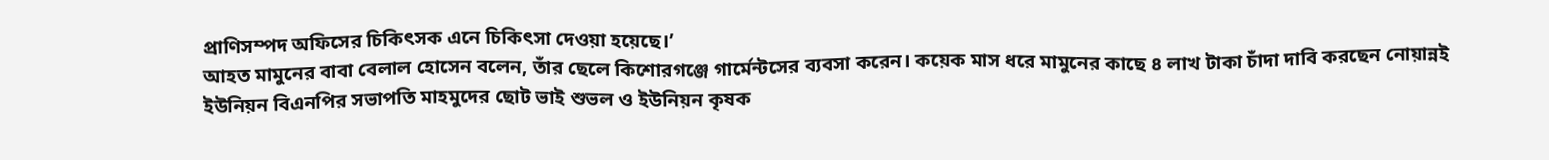প্রাণিসম্পদ অফিসের চিকিৎসক এনে চিকিৎসা দেওয়া হয়েছে।’
আহত মামুনের বাবা বেলাল হোসেন বলেন, তাঁর ছেলে কিশোরগঞ্জে গার্মেন্টসের ব্যবসা করেন। কয়েক মাস ধরে মামুনের কাছে ৪ লাখ টাকা চাঁদা দাবি করছেন নোয়ান্নই ইউনিয়ন বিএনপির সভাপতি মাহমুদের ছোট ভাই শুভল ও ইউনিয়ন কৃষক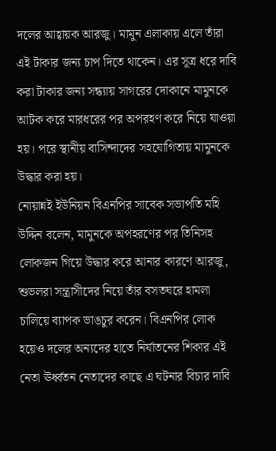দলের আহ্বায়ক আরজু। মামুন এলাকায় এলে তাঁরা এই টাকার জন্য চাপ দিতে থাকেন। এর সূত্র ধরে দাবি করা টাকার জন্য সন্ধ্যায় সাগরের দোকানে মামুনকে আটক করে মারধরের পর অপরহণ করে নিয়ে যাওয়া হয়। পরে স্থানীয় বাসিন্দাদের সহযোগিতায় মামুনকে উদ্ধার করা হয়।
নোয়ান্নই ইউনিয়ন বিএনপির সাবেক সভাপতি মহি উদ্দিন বলেন, মামুনকে অপহরণের পর তিনিসহ লোকজন গিয়ে উদ্ধার করে আনার কারণে আরজু, শুভলরা সন্ত্রাসীদের নিয়ে তাঁর বসতঘরে হামলা চালিয়ে ব্যাপক ভাঙচুর করেন। বিএনপির লোক হয়েও দলের অন্যদের হাতে নির্যাতনের শিকার এই নেতা ঊর্ধ্বতন নেতাদের কাছে এ ঘটনার বিচার দাবি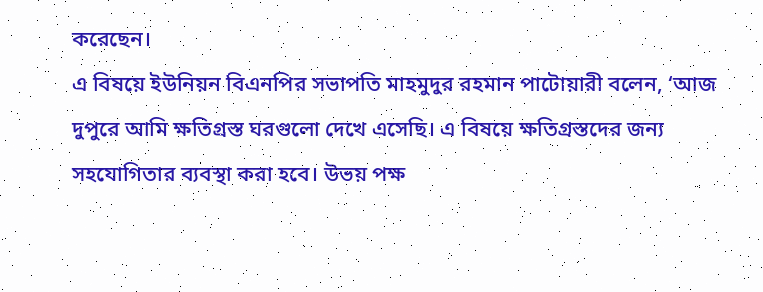করেছেন।
এ বিষয়ে ইউনিয়ন বিএনপির সভাপতি মাহমুদুর রহমান পাটোয়ারী বলেন, ‘আজ দুপুরে আমি ক্ষতিগ্রস্ত ঘরগুলো দেখে এসেছি। এ বিষয়ে ক্ষতিগ্রস্তদের জন্য সহযোগিতার ব্যবস্থা করা হবে। উভয় পক্ষ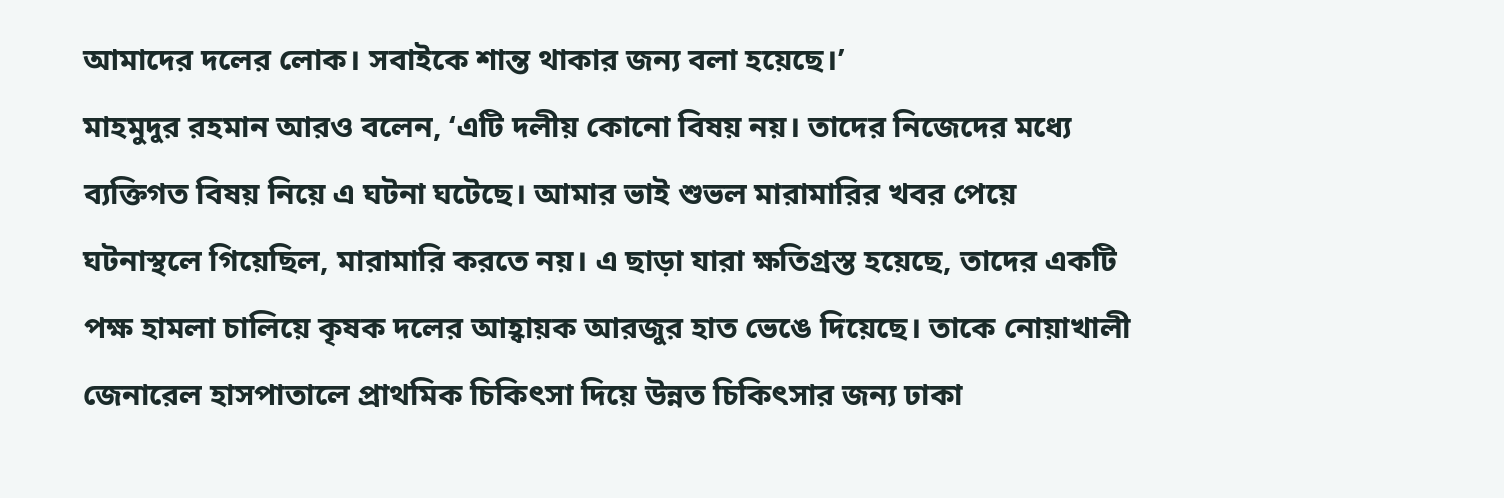আমাদের দলের লোক। সবাইকে শান্ত থাকার জন্য বলা হয়েছে।’
মাহমুদুর রহমান আরও বলেন, ‘এটি দলীয় কোনো বিষয় নয়। তাদের নিজেদের মধ্যে ব্যক্তিগত বিষয় নিয়ে এ ঘটনা ঘটেছে। আমার ভাই শুভল মারামারির খবর পেয়ে ঘটনাস্থলে গিয়েছিল, মারামারি করতে নয়। এ ছাড়া যারা ক্ষতিগ্রস্ত হয়েছে, তাদের একটি পক্ষ হামলা চালিয়ে কৃষক দলের আহ্বায়ক আরজুর হাত ভেঙে দিয়েছে। তাকে নোয়াখালী জেনারেল হাসপাতালে প্রাথমিক চিকিৎসা দিয়ে উন্নত চিকিৎসার জন্য ঢাকা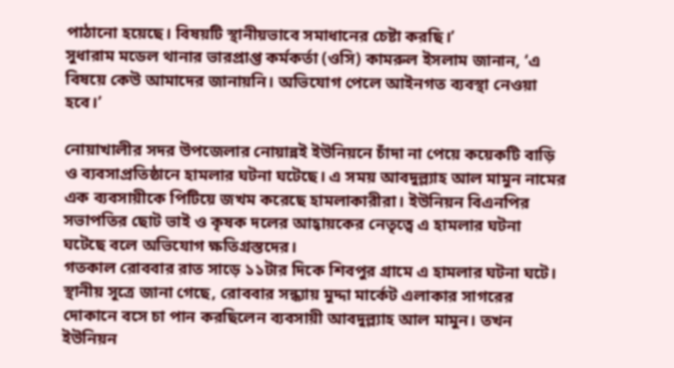পাঠানো হয়েছে। বিষয়টি স্থানীয়ভাবে সমাধানের চেষ্টা করছি।’
সুধারাম মডেল থানার ভারপ্রাপ্ত কর্মকর্তা (ওসি) কামরুল ইসলাম জানান, ‘এ বিষয়ে কেউ আমাদের জানায়নি। অভিযোগ পেলে আইনগত ব্যবস্থা নেওয়া হবে।’

নোয়াখালীর সদর উপজেলার নোয়ান্নই ইউনিয়নে চাঁদা না পেয়ে কয়েকটি বাড়ি ও ব্যবসাপ্রতিষ্ঠানে হামলার ঘটনা ঘটেছে। এ সময় আবদুল্ল্যাহ আল মামুন নামের এক ব্যবসায়ীকে পিটিয়ে জখম করেছে হামলাকারীরা। ইউনিয়ন বিএনপির সভাপতির ছোট ভাই ও কৃষক দলের আহ্বায়কের নেতৃত্বে এ হামলার ঘটনা ঘটেছে বলে অভিযোগ ক্ষতিগ্রস্তদের।
গতকাল রোববার রাত সাড়ে ১১টার দিকে শিবপুর গ্রামে এ হামলার ঘটনা ঘটে।
স্থানীয় সূত্রে জানা গেছে, রোববার সন্ধ্যায় মুদ্দা মার্কেট এলাকার সাগরের দোকানে বসে চা পান করছিলেন ব্যবসায়ী আবদুল্ল্যাহ আল মামুন। তখন ইউনিয়ন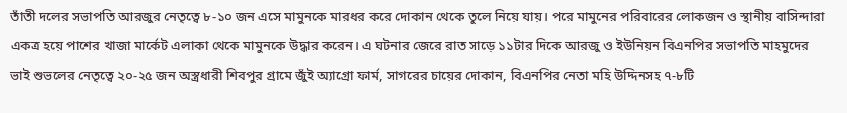তাঁতী দলের সভাপতি আরজুর নেতৃত্বে ৮-১০ জন এসে মামুনকে মারধর করে দোকান থেকে তুলে নিয়ে যায়। পরে মামুনের পরিবারের লোকজন ও স্থানীয় বাসিন্দারা একত্র হয়ে পাশের খাজা মার্কেট এলাকা থেকে মামুনকে উদ্ধার করেন। এ ঘটনার জেরে রাত সাড়ে ১১টার দিকে আরজু ও ইউনিয়ন বিএনপির সভাপতি মাহমুদের ভাই শুভলের নেতৃত্বে ২০-২৫ জন অস্ত্রধারী শিবপুর গ্রামে জুঁই অ্যাগ্রো ফার্ম, সাগরের চায়ের দোকান, বিএনপির নেতা মহি উদ্দিনসহ ৭-৮টি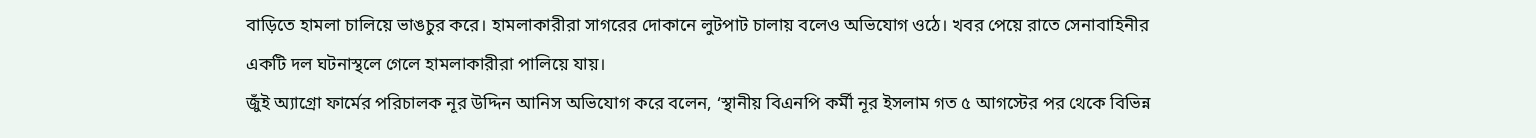বাড়িতে হামলা চালিয়ে ভাঙচুর করে। হামলাকারীরা সাগরের দোকানে লুটপাট চালায় বলেও অভিযোগ ওঠে। খবর পেয়ে রাতে সেনাবাহিনীর একটি দল ঘটনাস্থলে গেলে হামলাকারীরা পালিয়ে যায়।
জুঁই অ্যাগ্রো ফার্মের পরিচালক নূর উদ্দিন আনিস অভিযোগ করে বলেন, ‘স্থানীয় বিএনপি কর্মী নূর ইসলাম গত ৫ আগস্টের পর থেকে বিভিন্ন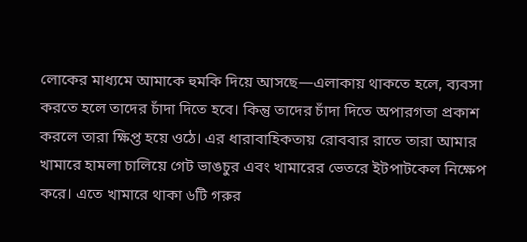লোকের মাধ্যমে আমাকে হুমকি দিয়ে আসছে—এলাকায় থাকতে হলে, ব্যবসা করতে হলে তাদের চাঁদা দিতে হবে। কিন্তু তাদের চাঁদা দিতে অপারগতা প্রকাশ করলে তারা ক্ষিপ্ত হয়ে ওঠে। এর ধারাবাহিকতায় রোববার রাতে তারা আমার খামারে হামলা চালিয়ে গেট ভাঙচুর এবং খামারের ভেতরে ইটপাটকেল নিক্ষেপ করে। এতে খামারে থাকা ৬টি গরুর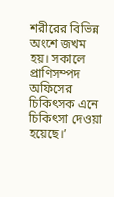শরীরের বিভিন্ন অংশে জখম হয়। সকালে প্রাণিসম্পদ অফিসের চিকিৎসক এনে চিকিৎসা দেওয়া হয়েছে।’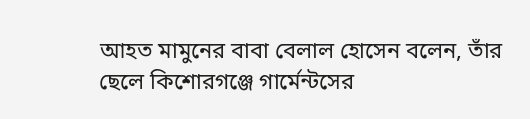আহত মামুনের বাবা বেলাল হোসেন বলেন, তাঁর ছেলে কিশোরগঞ্জে গার্মেন্টসের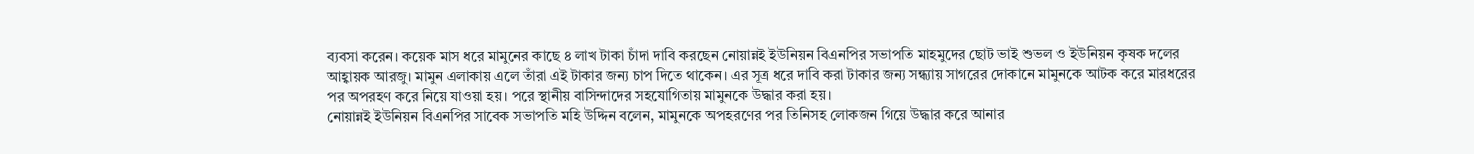ব্যবসা করেন। কয়েক মাস ধরে মামুনের কাছে ৪ লাখ টাকা চাঁদা দাবি করছেন নোয়ান্নই ইউনিয়ন বিএনপির সভাপতি মাহমুদের ছোট ভাই শুভল ও ইউনিয়ন কৃষক দলের আহ্বায়ক আরজু। মামুন এলাকায় এলে তাঁরা এই টাকার জন্য চাপ দিতে থাকেন। এর সূত্র ধরে দাবি করা টাকার জন্য সন্ধ্যায় সাগরের দোকানে মামুনকে আটক করে মারধরের পর অপরহণ করে নিয়ে যাওয়া হয়। পরে স্থানীয় বাসিন্দাদের সহযোগিতায় মামুনকে উদ্ধার করা হয়।
নোয়ান্নই ইউনিয়ন বিএনপির সাবেক সভাপতি মহি উদ্দিন বলেন, মামুনকে অপহরণের পর তিনিসহ লোকজন গিয়ে উদ্ধার করে আনার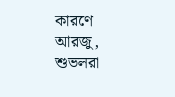কারণে আরজু, শুভলরা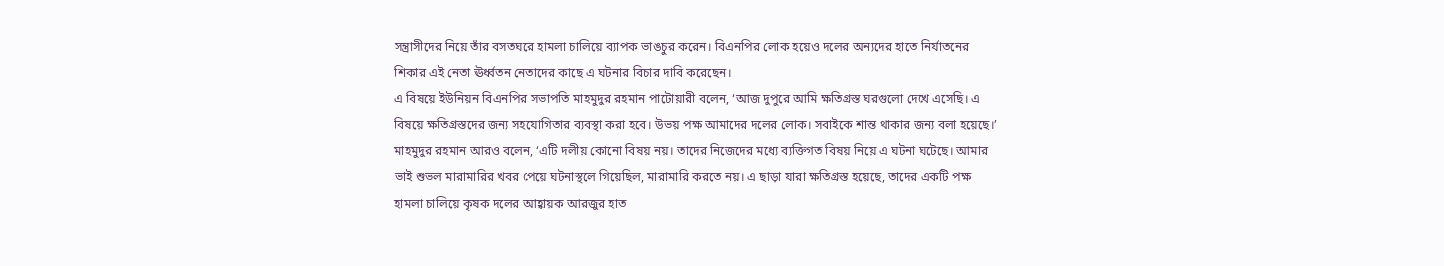সন্ত্রাসীদের নিয়ে তাঁর বসতঘরে হামলা চালিয়ে ব্যাপক ভাঙচুর করেন। বিএনপির লোক হয়েও দলের অন্যদের হাতে নির্যাতনের শিকার এই নেতা ঊর্ধ্বতন নেতাদের কাছে এ ঘটনার বিচার দাবি করেছেন।
এ বিষয়ে ইউনিয়ন বিএনপির সভাপতি মাহমুদুর রহমান পাটোয়ারী বলেন, ‘আজ দুপুরে আমি ক্ষতিগ্রস্ত ঘরগুলো দেখে এসেছি। এ বিষয়ে ক্ষতিগ্রস্তদের জন্য সহযোগিতার ব্যবস্থা করা হবে। উভয় পক্ষ আমাদের দলের লোক। সবাইকে শান্ত থাকার জন্য বলা হয়েছে।’
মাহমুদুর রহমান আরও বলেন, ‘এটি দলীয় কোনো বিষয় নয়। তাদের নিজেদের মধ্যে ব্যক্তিগত বিষয় নিয়ে এ ঘটনা ঘটেছে। আমার ভাই শুভল মারামারির খবর পেয়ে ঘটনাস্থলে গিয়েছিল, মারামারি করতে নয়। এ ছাড়া যারা ক্ষতিগ্রস্ত হয়েছে, তাদের একটি পক্ষ হামলা চালিয়ে কৃষক দলের আহ্বায়ক আরজুর হাত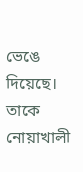ভেঙে দিয়েছে। তাকে নোয়াখালী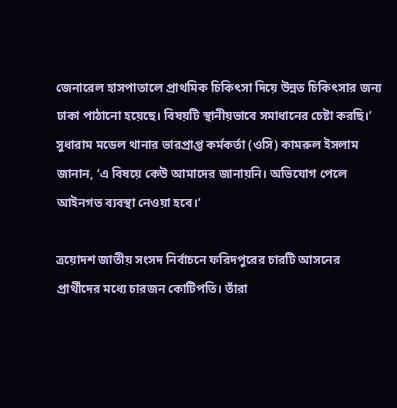জেনারেল হাসপাতালে প্রাথমিক চিকিৎসা দিয়ে উন্নত চিকিৎসার জন্য ঢাকা পাঠানো হয়েছে। বিষয়টি স্থানীয়ভাবে সমাধানের চেষ্টা করছি।’
সুধারাম মডেল থানার ভারপ্রাপ্ত কর্মকর্তা (ওসি) কামরুল ইসলাম জানান, ‘এ বিষয়ে কেউ আমাদের জানায়নি। অভিযোগ পেলে আইনগত ব্যবস্থা নেওয়া হবে।’

ত্রয়োদশ জাতীয় সংসদ নির্বাচনে ফরিদপুরের চারটি আসনের প্রার্থীদের মধ্যে চারজন কোটিপতি। তাঁরা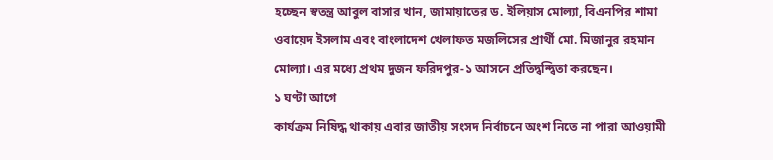হচ্ছেন স্বতন্ত্র আবুল বাসার খান, জামায়াতের ড. ইলিয়াস মোল্যা, বিএনপির শামা ওবায়েদ ইসলাম এবং বাংলাদেশ খেলাফত মজলিসের প্রার্থী মো. মিজানুর রহমান মোল্যা। এর মধ্যে প্রথম দুজন ফরিদপুর-১ আসনে প্রতিদ্বন্দ্বিতা করছেন।
১ ঘণ্টা আগে
কার্যক্রম নিষিদ্ধ থাকায় এবার জাতীয় সংসদ নির্বাচনে অংশ নিতে না পারা আওয়ামী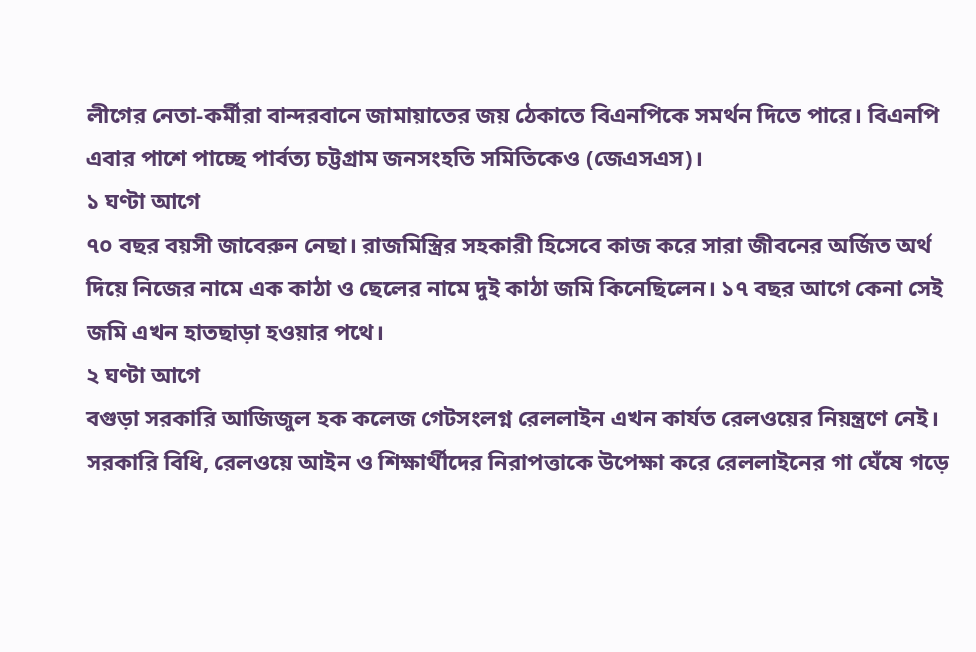লীগের নেতা-কর্মীরা বান্দরবানে জামায়াতের জয় ঠেকাতে বিএনপিকে সমর্থন দিতে পারে। বিএনপি এবার পাশে পাচ্ছে পার্বত্য চট্টগ্রাম জনসংহতি সমিতিকেও (জেএসএস)।
১ ঘণ্টা আগে
৭০ বছর বয়সী জাবেরুন নেছা। রাজমিস্ত্রির সহকারী হিসেবে কাজ করে সারা জীবনের অর্জিত অর্থ দিয়ে নিজের নামে এক কাঠা ও ছেলের নামে দুই কাঠা জমি কিনেছিলেন। ১৭ বছর আগে কেনা সেই জমি এখন হাতছাড়া হওয়ার পথে।
২ ঘণ্টা আগে
বগুড়া সরকারি আজিজুল হক কলেজ গেটসংলগ্ন রেললাইন এখন কার্যত রেলওয়ের নিয়ন্ত্রণে নেই। সরকারি বিধি, রেলওয়ে আইন ও শিক্ষার্থীদের নিরাপত্তাকে উপেক্ষা করে রেললাইনের গা ঘেঁষে গড়ে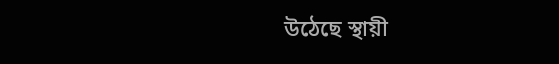উঠেছে স্থায়ী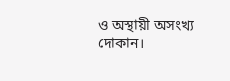ও অস্থায়ী অসংখ্য দোকান।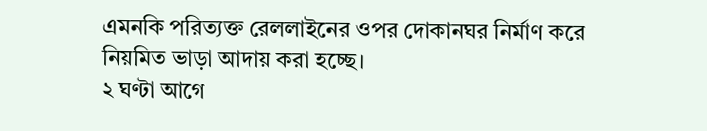এমনকি পরিত্যক্ত রেললাইনের ওপর দোকানঘর নির্মাণ করে নিয়মিত ভাড়া আদায় করা হচ্ছে।
২ ঘণ্টা আগে